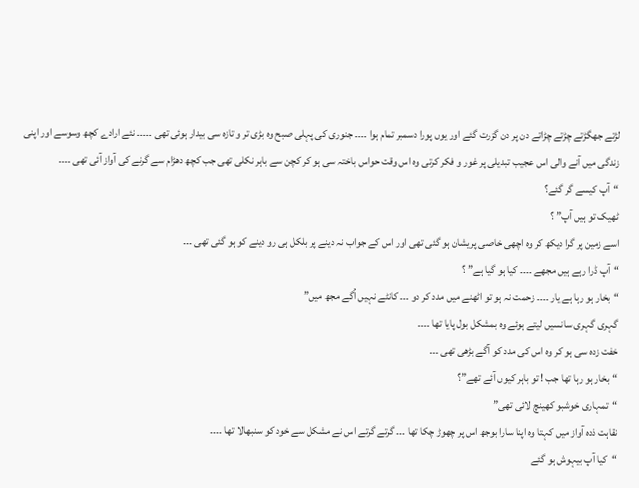لڑتے جھگڑتے چڑتے چڑاتے دن پر دن گزرت گئے اور یوں پورا دسمبر تمام ہوا ۔۔۔۔ جنوری کی پہلی صبح وہ بڑی تر و تازہ سی بیدار ہوئی تھی ۔۔۔۔۔ نئے ارادے کچھ وسوسے اور اپنی زندگی میں آنے والی اس عجیب تبدیلی پر غور و فکر کرتی وہ اس وقت حواس باختہ سی ہو کر کچن سے باہر نکلی تھی جب کچھ دھڑام سے گرنے کی آواز آئی تھی ۔۔۔۔
“آپ کیسے گر گئے؟
ٹھیک تو ہیں آپ” ؟
اسے زمین پر گرا دیکھ کر وہ اچھی خاصی پریشان ہو گئی تھی اور اس کے جواب نہ دینے پر بلکل ہی رو دینے کو ہو گئی تھی ۔۔۔
“آپ ڈرا رہے ہیں مجھے ۔۔۔۔ کیا ہو گیا ہے” ؟
“بخار ہو رہا ہے یار ۔۔۔۔ زحمت نہ ہو تو اٹھنے میں مدد کر دو ۔۔۔ کانٹے نہیں اُگے مجھ میں”
گہری گہری سانسیں لیتے ہوئے وہ بمشکل بول پایا تھا ۔۔۔۔
خفت زدہ سی ہو کر وہ اس کی مدد کو آگے بڑھی تھی ۔۔۔
“بخار ہو رہا تھا جب ! تو باہر کیوں آئے تھے”؟
“تمہاری خوشبو کھینچ لائی تھی”
نقاہت ذدہ آواز میں کہتا وہ اپنا سارا بوجھ اس پر چھوڑ چکا تھا ۔۔۔ گرتے گرتے اس نے مشکل سے خود کو سنبھالا تھا ۔۔۔۔
“کیا آپ بیہوش ہو گئے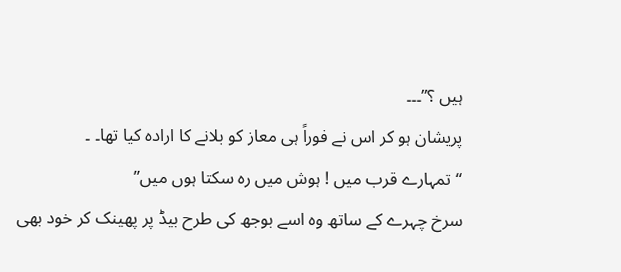ہیں ؟”۔۔۔
پریشان ہو کر اس نے فوراً ہی معاز کو بلانے کا ارادہ کیا تھا۔ ۔
“تمہارے قرب میں ! ہوش میں رہ سکتا ہوں میں”
سرخ چہرے کے ساتھ وہ اسے بوجھ کی طرح بیڈ پر پھینک کر خود بھی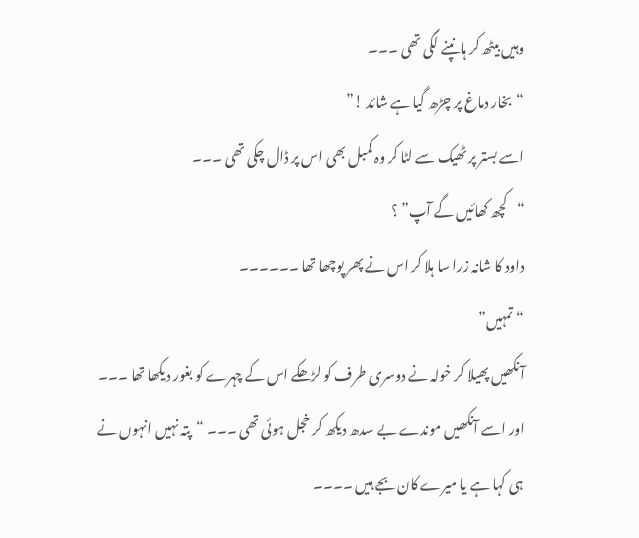وہیں بیٹھ کر ہانپنے لگی تھی ۔۔۔
“بخار دماغ پر چڑھ گیا ہے شائد !”
اسے بستر پر ٹھیک سے لٹا کر وہ کمبل بھی اس پر ڈال چکی تھی ۔۔۔
“کچھ کھائیں گے آپ” ؟
داود کا شانہ زرا سا ہلا کر اس نے پھر پوچھا تھا ۔۔۔۔۔۔
“تمہیں”
آنکھیں پھیلا کر خولہ نے دوسری طرف کو لڑھکے اس کے چہرے کو بغور دیکھا تھا ۔۔۔ اور اسے آنکھیں موندے بے سدھ دیکھ کر خجل ہوئی تھی ۔۔۔ “پتہ نہیں انہوں نے ہی کہا ہے یا میرے کان بجے ہیں ۔۔۔۔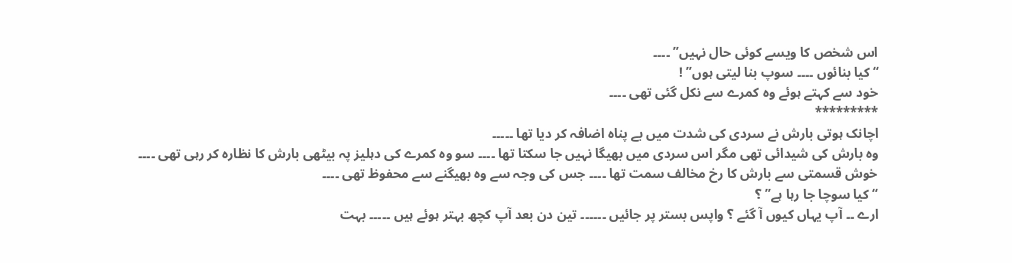اس شخص کا ویسے کوئی حال نہیں” ۔۔۔۔
“کیا بنائوں ۔۔۔۔ سوپ بنا لیتی ہوں” !
خود سے کہتے ہوئے وہ کمرے سے نکل گئی تھی ۔۔۔۔
*********
اچانک ہوتی بارش نے سردی کی شدت میں بے پناہ اضافہ کر دیا تھا ۔۔۔۔۔
وہ بارش کی شیدائی تھی مگر اس سردی میں بھیگا نہیں جا سکتا تھا ۔۔۔۔ سو وہ کمرے کی دہلیز پہ بیٹھی بارش کا نظارہ کر رہی تھی ۔۔۔۔
خوش قسمتی سے بارش کا رخ مخالف سمت تھا ۔۔۔۔ جس کی وجہ سے وہ بھیگنے سے محفوظ تھی ۔۔۔۔
“کیا سوچا جا رہا ہے” ؟
ارے ۔۔ آپ یہاں کیوں آ گئے ؟ واپس بستر پر جائیں ۔۔۔۔۔۔ تین دن بعد آپ کچھ بہتر ہوئے ہیں ۔۔۔۔۔ بہت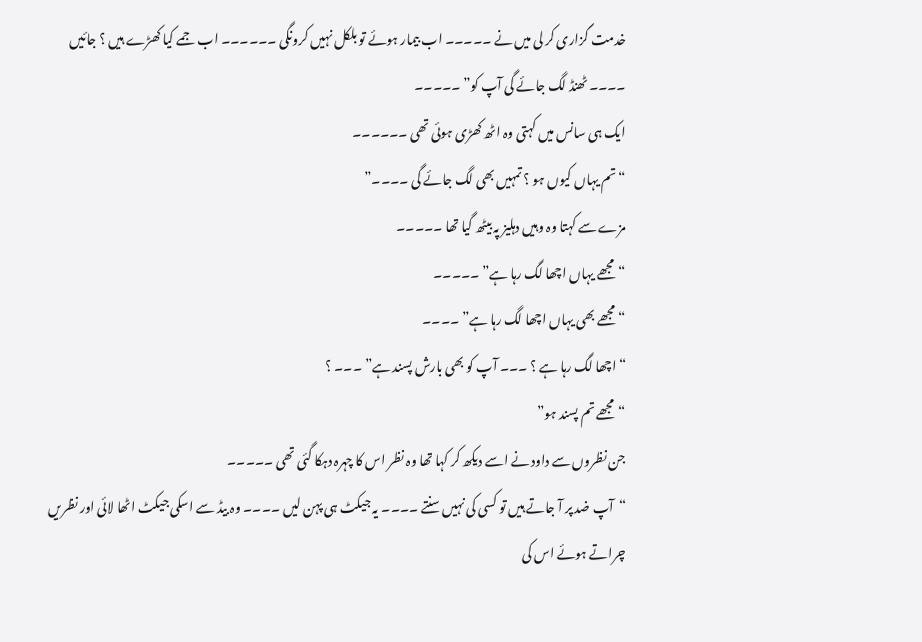خدمت گزاری کر لی میں نے ۔۔۔۔۔ اب بیمار ہوئے تو بلکل نہیں کرونگی ۔۔۔۔۔۔ اب جمے کیا کھڑے ہیں ؟ جائیں ۔۔۔۔ ٹھنڈ لگ جائے گی آپ کو” ۔۔۔۔۔
ایک ہی سانس میں کہتی وہ اٹھ کھڑی ہوئی تھی ۔۔۔۔۔۔
“تم یہاں کیوں ہو ؟ تمہیں بھی لگ جائے گی ۔۔۔۔”
مزے سے کہتا وہ وہیں دہلیز پہ بیٹھ گیا تھا ۔۔۔۔۔
“مجھے یہاں اچھا لگ رہا ہے” ۔۔۔۔۔
“مجھے بھی یہاں اچھا لگ رہا ہے” ۔۔۔۔
“اچھا لگ رہا ہے ؟ ۔۔۔ آپ کو بھی بارش پسند ہے” ۔۔۔ ؟
“مجھے تم پسند ہو”
جن نظروں سے داود نے اسے دیکھ کر کہا تھا وہ نظر اس کا چہرہ دہکا گئی تھی ۔۔۔۔۔
“آپ ضد پر آ جاتے ہیں تو کسی کی نہیں سنتے ۔۔۔۔ یہ جیکٹ ہی پہن لیں ۔۔۔۔ وہ بیڈ سے اسکی جیکٹ اٹھا لائی اور نظریں چراتے ہوئے اس کی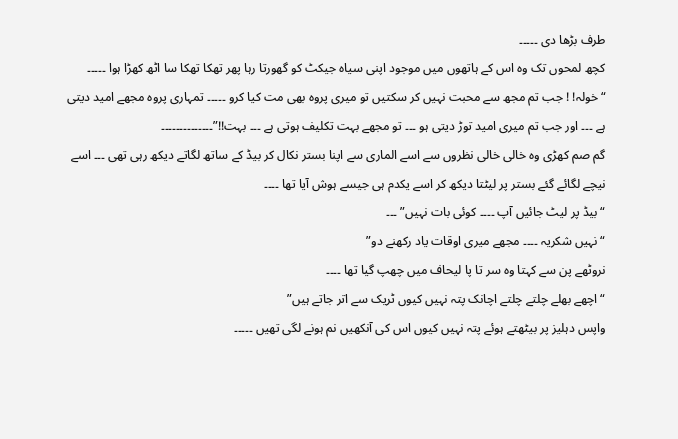طرف بڑھا دی ۔۔۔۔۔
کچھ لمحوں تک وہ اس کے ہاتھوں میں موجود اپنی سیاہ جیکٹ کو گھورتا رہا پھر تھکا تھکا سا اٹھ کھڑا ہوا ۔۔۔۔۔
“خولہ! ! جب تم مجھ سے محبت نہیں کر سکتیں تو میری پروہ بھی مت کیا کرو ۔۔۔۔۔ تمہاری پروہ مجھے امید دیتی ہے ۔۔۔ اور جب تم میری امید توڑ دیتی ہو ۔۔۔ تو مجھے بہت تکلیف ہوتی ہے ۔۔۔ بہت!!”۔۔۔۔۔۔۔۔۔۔۔۔۔۔
گم صم کھڑی وہ خالی خالی نظروں سے اسے الماری سے اپنا بستر نکال کر بیڈ کے ساتھ لگاتے دیکھ رہی تھی ۔۔۔ اسے نیچے لگائے گئے بستر پر لیٹتا دیکھ کر اسے یکدم ہی جیسے ہوش آیا تھا ۔۔۔۔
“بیڈ پر لیٹ جائیں آپ ۔۔۔۔ کوئی بات نہیں” ۔۔۔
“نہیں شکریہ ۔۔۔۔ مجھے میری اوقات یاد رکھنے دو”
نروٹھے پن سے کہتا وہ سر تا پا لیحاف میں چھپ گیا تھا ۔۔۔۔
“اچھے بھلے چلتے چلتے اچانک پتہ نہیں کیوں ٹریک سے اتر جاتے ہیں”
واپس دہلیز پر بیٹھتے ہوئے پتہ نہیں کیوں اس کی آنکھیں نم ہونے لگی تھیں ۔۔۔۔۔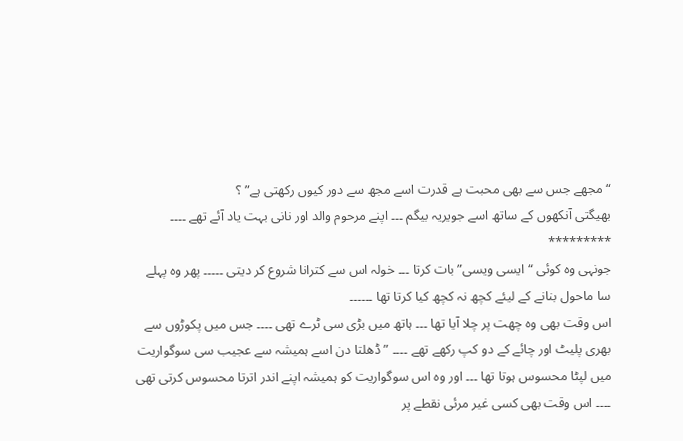“مجھے جس سے بھی محبت ہے قدرت اسے مجھ سے دور کیوں رکھتی ہے” ؟
بھیگتی آنکھوں کے ساتھ اسے جویریہ بیگم ۔۔۔ اپنے مرحوم والد اور نانی بہت یاد آئے تھے ۔۔۔۔
*********
جونہی وہ کوئی “ایسی ویسی” بات کرتا ۔۔۔ خولہ اس سے کترانا شروع کر دیتی ۔۔۔۔۔ پھر وہ پہلے سا ماحول بنانے کے لیئے کچھ نہ کچھ کیا کرتا تھا ۔۔۔۔۔۔
اس وقت بھی وہ چھت پر چلا آیا تھا ۔۔۔ ہاتھ میں بڑی سی ٹرے تھی ۔۔۔۔ جس میں پکوڑوں سے بھری پلیٹ اور چائے کے دو کپ رکھے تھے ۔۔۔۔ ” ڈھلتا دن اسے ہمیشہ سے عجیب سی سوگواریت میں لپٹا محسوس ہوتا تھا ۔۔۔ اور وہ اس سوگواریت کو ہمیشہ اپنے اندر اترتا محسوس کرتی تھی ۔۔۔۔ اس وقت بھی کسی غیر مرئی نقطے پر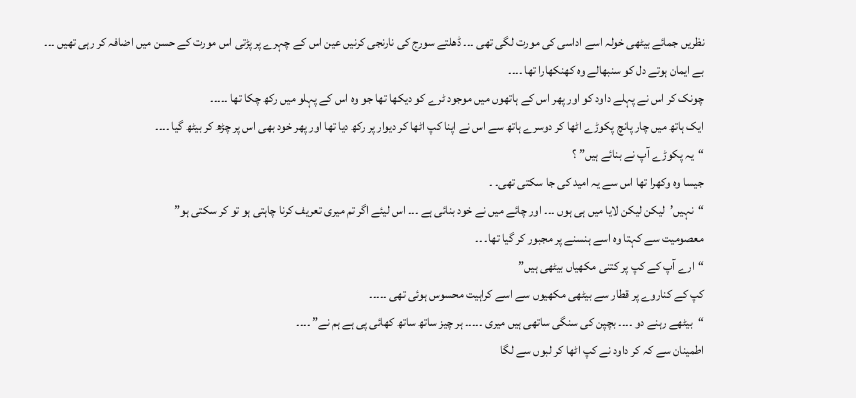نظریں جمائے بیٹھی خولہ اسے اداسی کی مورت لگی تھی ۔۔۔ ڈھلتے سورج کی نارنجی کرنیں عین اس کے چہرے پر پڑتی اس مورت کے حسن میں اضافہ کر رہی تھیں ۔۔۔
بے ایمان ہوتے دل کو سنبھالے وہ کھنکھارا تھا ۔۔۔۔
چونک کر اس نے پہلے داود کو اور پھر اس کے ہاتھوں میں موجود ٹرے کو دیکھا تھا جو وہ اس کے پہلو میں رکھ چکا تھا ۔۔۔۔۔
ایک ہاتھ میں چار پانچ پکوڑے اٹھا کر دوسرے ہاتھ سے اس نے اپنا کپ اٹھا کر دیوار پر رکھ دیا تھا اور پھر خود بھی اس پر چڑھ کر بیٹھ گیا ۔۔۔۔
“یہ پکوڑے آپ نے بنائے ہیں” ؟
جیسا وہ وکھرا تھا اس سے یہ امید کی جا سکتی تھی۔ ۔
“نہیں’لیکن لیکن لایا میں ہی ہوں ۔۔۔ اور چائے میں نے خود بنائی ہے ۔۔۔ اس لیئے اگر تم میری تعریف کرنا چاہتی ہو تو کر سکتی ہو”
معصومیت سے کہتا وہ اسے ہنسنے پر مجبور کر گیا تھا۔ ۔۔
“ارے آپ کے کپ پر کتنی مکھیاں بیٹھی ہیں”
کپ کے کناروے پر قطار سے بیٹھی مکھیوں سے اسے کراہیت محسوس ہوئی تھی ۔۔۔۔۔
“بیٹھے رہنے دو ۔۔۔۔ بچپن کی سنگی ساتھی ہیں میری ۔۔۔۔۔ ہر چیز ساتھ ساتھ کھائی پی ہے ہم نے” ۔۔۔۔
اطمینان سے کہ کر داود نے کپ اٹھا کر لبوں سے لگا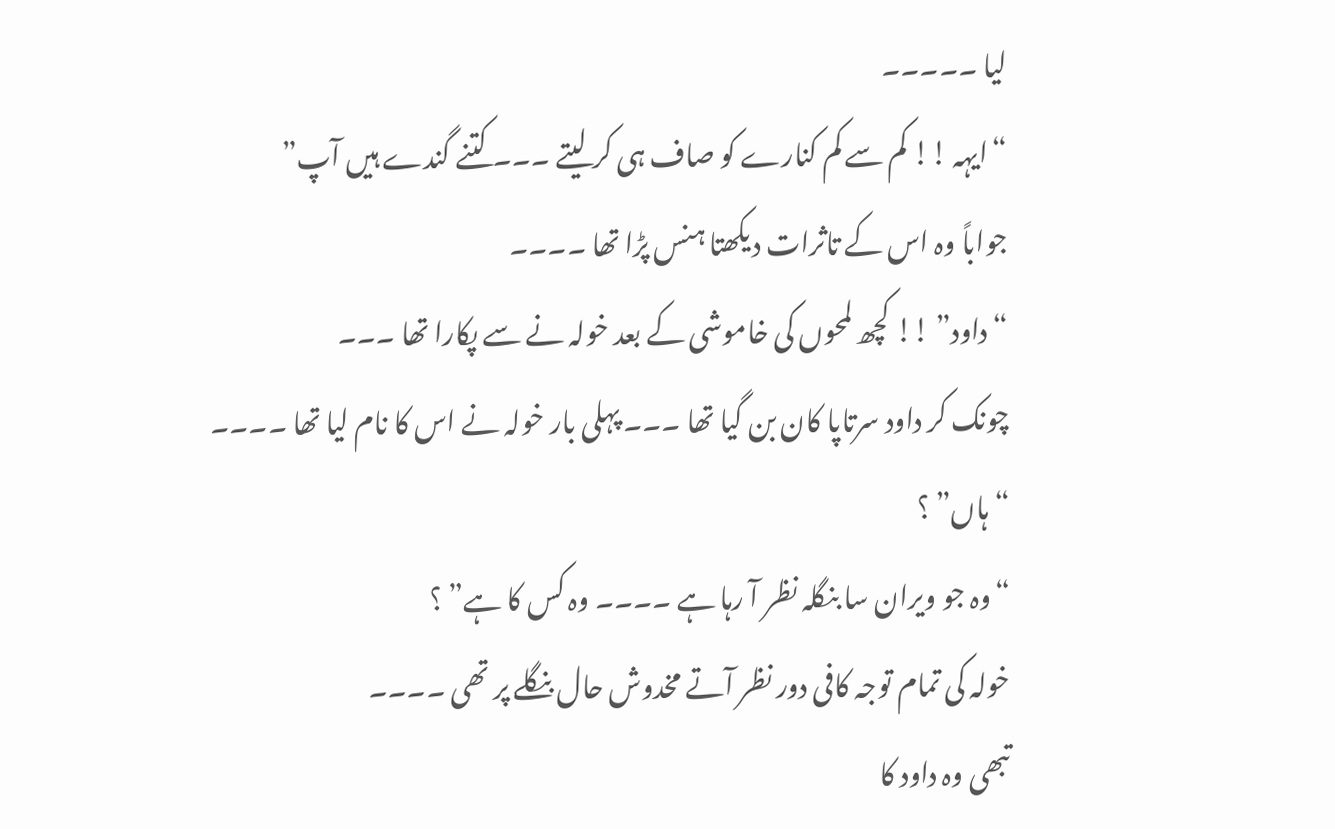لیا ۔۔۔۔۔
“ایہہ !! کم سے کم کنارے کو صاف ہی کر لیتے ۔۔۔ کتنے گندے ہیں آپ”
جواباً وہ اس کے تاثرات دیکھتا ہنس پڑا تھا ۔۔۔۔
“داود” !! کچھ لمحوں کی خاموشی کے بعد خولہ نے سے پکارا تھا ۔۔۔
چونک کر داود سرتاپا کان بن گیا تھا ۔۔۔ پہلی بار خولہ نے اس کا نام لیا تھا ۔۔۔۔
“ہاں” ؟
“وہ جو ویران سا بنگلہ نظر آ رہا ہے ۔۔۔۔ وہ کس کا ہے” ؟
خولہ کی تمام توجہ کافی دور نظر آتے مخدوش حال بنگلے پر تھی ۔۔۔۔
تبھی وہ داود کا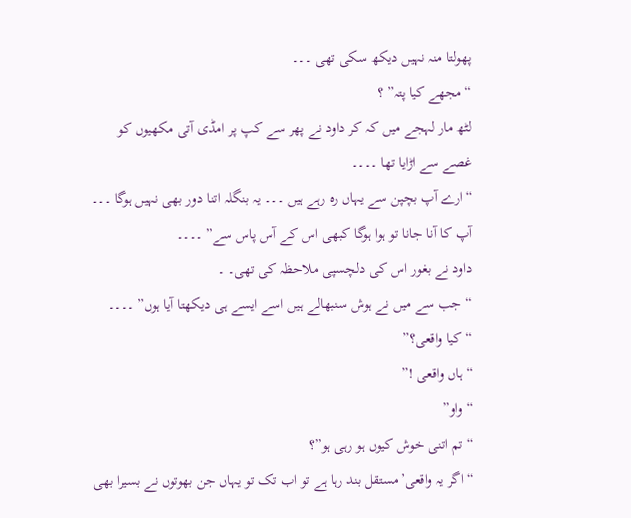پھولتا منہ نہیں دیکھ سکی تھی ۔۔۔
“مجھے کیا پتہ” ؟
لٹھ مار لہجے میں کہ کر داود نے پھر سے کپ پر امڈی آتی مکھیوں کو غصے سے اڑایا تھا ۔۔۔۔
“ارے آپ بچپن سے یہاں رہ رہے ہیں ۔۔۔ یہ بنگلہ اتنا دور بھی نہیں ہوگا ۔۔۔ آپ کا آنا جانا تو ہوا ہوگا کبھی اس کے آس پاس سے” ۔۔۔۔
داود نے بغور اس کی دلچسپی ملاحظہ کی تھی۔ ۔
“جب سے میں نے ہوش سنبھالے ہیں اسے ایسے ہی دیکھتا آیا ہوں” ۔۔۔۔
“کیا واقعی؟”
“ہاں واقعی !”
“واو”
“تم اتنی خوش کیوں ہو رہی ہو”؟
“اگر یہ واقعی’مستقل بند رہا ہے تو اب تک تو یہاں جن بھوتوں نے بسیرا بھی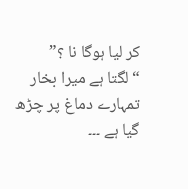کر لیا ہوگا نا ؟”
“لگتا ہے میرا بخار تمہارے دماغ پر چڑھ گیا ہے ۔۔۔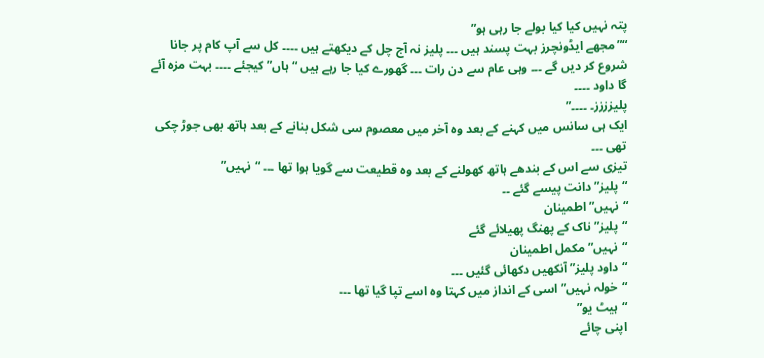پتہ نہیں کیا کیا بولے جا رہی ہو”
“”مجھے ایڈونچرز بہت پسند ہیں ۔۔۔ پلیز نہ آج چل کے دیکھتے ہیں ۔۔۔۔ کل سے آپ کام پر جانا شروع کر دیں گے ۔۔۔ وہی عام سے دن رات ۔۔۔ گھورے کیا جا رہے ہیں “ہاں” کیجئے ۔۔۔۔ بہت مزہ آئے گا داود ۔۔۔۔
پلیزززز۔ ۔۔۔۔”
ایک ہی سانس میں کہنے کے بعد وہ آخر میں معصوم سی شکل بنانے کے بعد ہاتھ بھی جوڑ چکی تھی ۔۔۔
تیزی سے اس کے بندھے ہاتھ کھولنے کے بعد وہ قطیعت سے گویا ہوا تھا ۔۔۔ “نہیں”
“پلیز” دانت پیسے گئے ۔۔
“نہیں” اطمینان
“پلیز” ناک کے پھنگ پھیلائے گئے
“نہیں” مکمل اطمینان
“داود پلیز” آنکھیں دکھائی گئیں ۔۔۔
“خولہ نہیں” اسی کے انداز میں کہتا وہ اسے تپا گیا تھا ۔۔۔
“ہیٹ یو”
اپنی چائے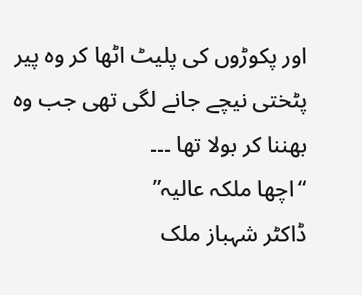اور پکوڑوں کی پلیٹ اٹھا کر وہ پیر پٹختی نیچے جانے لگی تھی جب وہ بھننا کر بولا تھا ۔۔۔
“اچھا ملکہ عالیہ”
ڈاکٹر شہباز ملک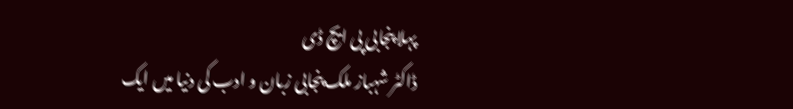پہلا پنجابی پی ایچ ڈی
ڈاکٹر شہباز ملک پنجابی زبان و ادب کی دنیا میں ایک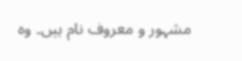مشہور و معروف نام ہیں۔ وہ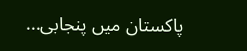پاکستان میں پنجابی...